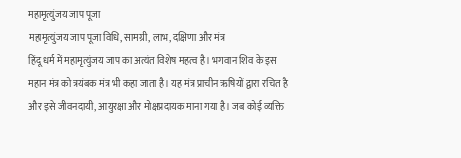महामृत्युंजय जाप पूजा
महामृत्युंजय जाप पूजा विधि, सामग्री, लाभ, दक्षिणा और मंत्र
हिंदू धर्म में महामृत्युंजय जाप का अत्यंत विशेष महत्व है। भगवान शिव के इस महान मंत्र को त्रयंबक मंत्र भी कहा जाता है। यह मंत्र प्राचीन ऋषियों द्वारा रचित है और इसे जीवनदायी, आयुरक्षा और मोक्षप्रदायक माना गया है। जब कोई व्यक्ति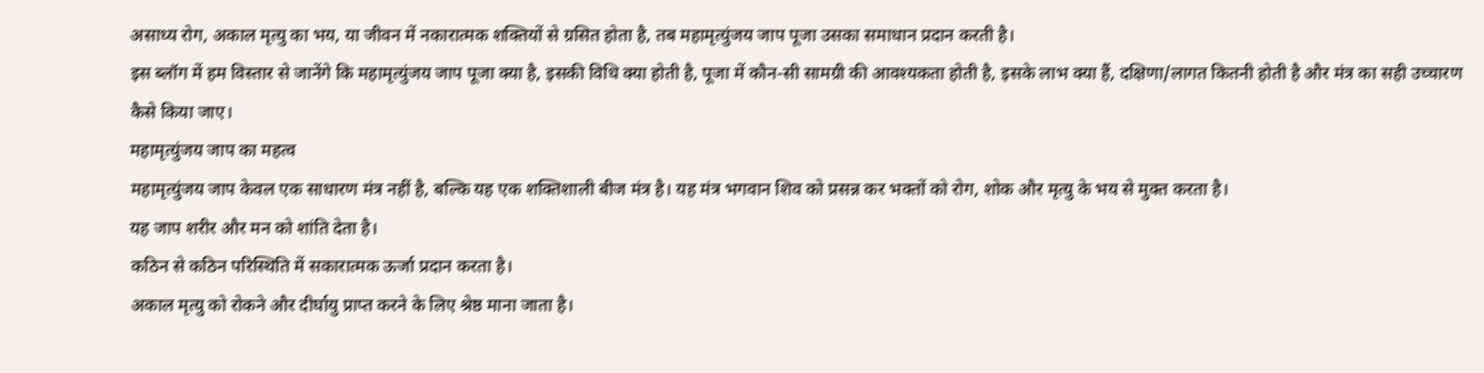असाध्य रोग, अकाल मृत्यु का भय, या जीवन में नकारात्मक शक्तियों से ग्रसित होता है, तब महामृत्युंजय जाप पूजा उसका समाधान प्रदान करती है।
इस ब्लॉग में हम विस्तार से जानेंगे कि महामृत्युंजय जाप पूजा क्या है, इसकी विधि क्या होती है, पूजा में कौन-सी सामग्री की आवश्यकता होती है, इसके लाभ क्या हैं, दक्षिणा/लागत कितनी होती है और मंत्र का सही उच्चारण कैसे किया जाए।
महामृत्युंजय जाप का महत्व
महामृत्युंजय जाप केवल एक साधारण मंत्र नहीं है, बल्कि यह एक शक्तिशाली बीज मंत्र है। यह मंत्र भगवान शिव को प्रसन्न कर भक्तों को रोग, शोक और मृत्यु के भय से मुक्त करता है।
यह जाप शरीर और मन को शांति देता है।
कठिन से कठिन परिस्थिति में सकारात्मक ऊर्जा प्रदान करता है।
अकाल मृत्यु को रोकने और दीर्घायु प्राप्त करने के लिए श्रेष्ठ माना जाता है।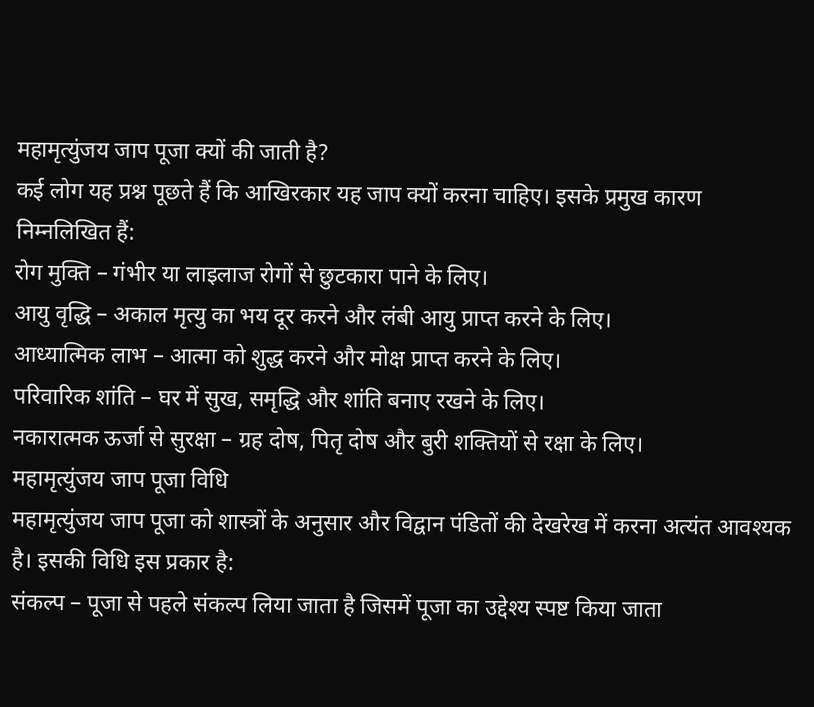महामृत्युंजय जाप पूजा क्यों की जाती है?
कई लोग यह प्रश्न पूछते हैं कि आखिरकार यह जाप क्यों करना चाहिए। इसके प्रमुख कारण निम्नलिखित हैं:
रोग मुक्ति – गंभीर या लाइलाज रोगों से छुटकारा पाने के लिए।
आयु वृद्धि – अकाल मृत्यु का भय दूर करने और लंबी आयु प्राप्त करने के लिए।
आध्यात्मिक लाभ – आत्मा को शुद्ध करने और मोक्ष प्राप्त करने के लिए।
परिवारिक शांति – घर में सुख, समृद्धि और शांति बनाए रखने के लिए।
नकारात्मक ऊर्जा से सुरक्षा – ग्रह दोष, पितृ दोष और बुरी शक्तियों से रक्षा के लिए।
महामृत्युंजय जाप पूजा विधि
महामृत्युंजय जाप पूजा को शास्त्रों के अनुसार और विद्वान पंडितों की देखरेख में करना अत्यंत आवश्यक है। इसकी विधि इस प्रकार है:
संकल्प – पूजा से पहले संकल्प लिया जाता है जिसमें पूजा का उद्देश्य स्पष्ट किया जाता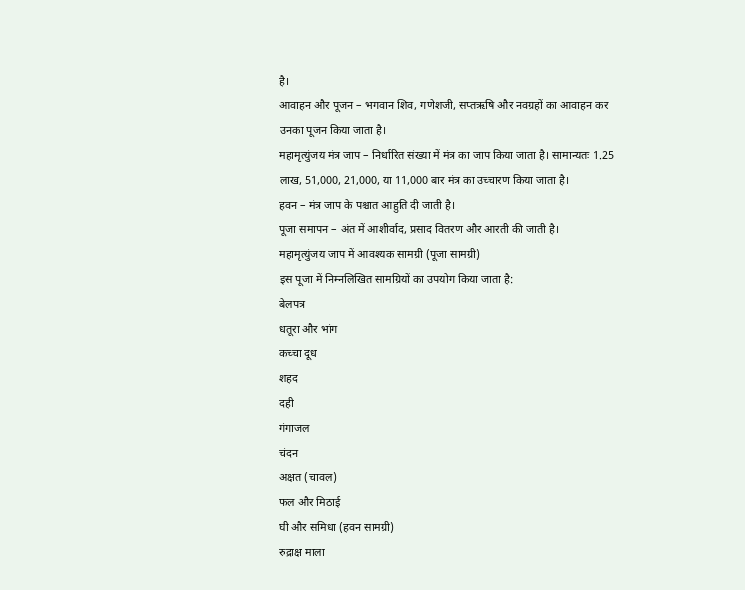है।
आवाहन और पूजन – भगवान शिव, गणेशजी, सप्तऋषि और नवग्रहों का आवाहन कर उनका पूजन किया जाता है।
महामृत्युंजय मंत्र जाप – निर्धारित संख्या में मंत्र का जाप किया जाता है। सामान्यतः 1.25 लाख, 51,000, 21,000, या 11,000 बार मंत्र का उच्चारण किया जाता है।
हवन – मंत्र जाप के पश्चात आहुति दी जाती है।
पूजा समापन – अंत में आशीर्वाद, प्रसाद वितरण और आरती की जाती है।
महामृत्युंजय जाप में आवश्यक सामग्री (पूजा सामग्री)
इस पूजा में निम्नलिखित सामग्रियों का उपयोग किया जाता है:
बेलपत्र
धतूरा और भांग
कच्चा दूध
शहद
दही
गंगाजल
चंदन
अक्षत (चावल)
फल और मिठाई
घी और समिधा (हवन सामग्री)
रुद्राक्ष माला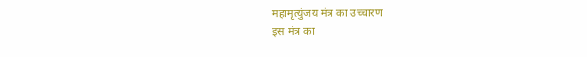महामृत्युंजय मंत्र का उच्चारण
इस मंत्र का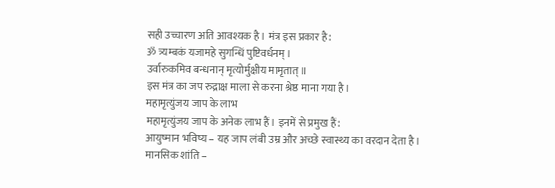सही उच्चारण अति आवश्यक है। मंत्र इस प्रकार है:
ॐ त्र्यम्बकं यजामहे सुगन्धिं पुष्टिवर्धनम्।
उर्वारुकमिव बन्धनान् मृत्योर्मुक्षीय मामृतात्॥
इस मंत्र का जप रुद्राक्ष माला से करना श्रेष्ठ माना गया है।
महामृत्युंजय जाप के लाभ
महामृत्युंजय जाप के अनेक लाभ हैं। इनमें से प्रमुख हैं:
आयुष्मान भविष्य – यह जाप लंबी उम्र और अच्छे स्वास्थ्य का वरदान देता है।
मानसिक शांति –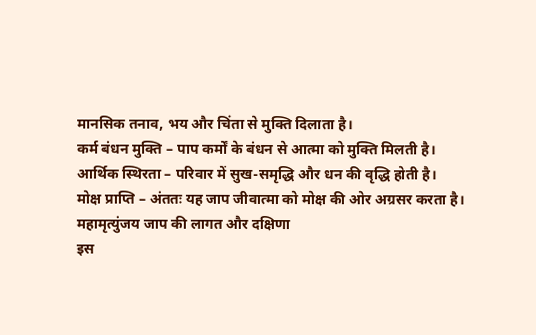मानसिक तनाव, भय और चिंता से मुक्ति दिलाता है।
कर्म बंधन मुक्ति – पाप कर्मों के बंधन से आत्मा को मुक्ति मिलती है।
आर्थिक स्थिरता – परिवार में सुख-समृद्धि और धन की वृद्धि होती है।
मोक्ष प्राप्ति – अंततः यह जाप जीवात्मा को मोक्ष की ओर अग्रसर करता है।
महामृत्युंजय जाप की लागत और दक्षिणा
इस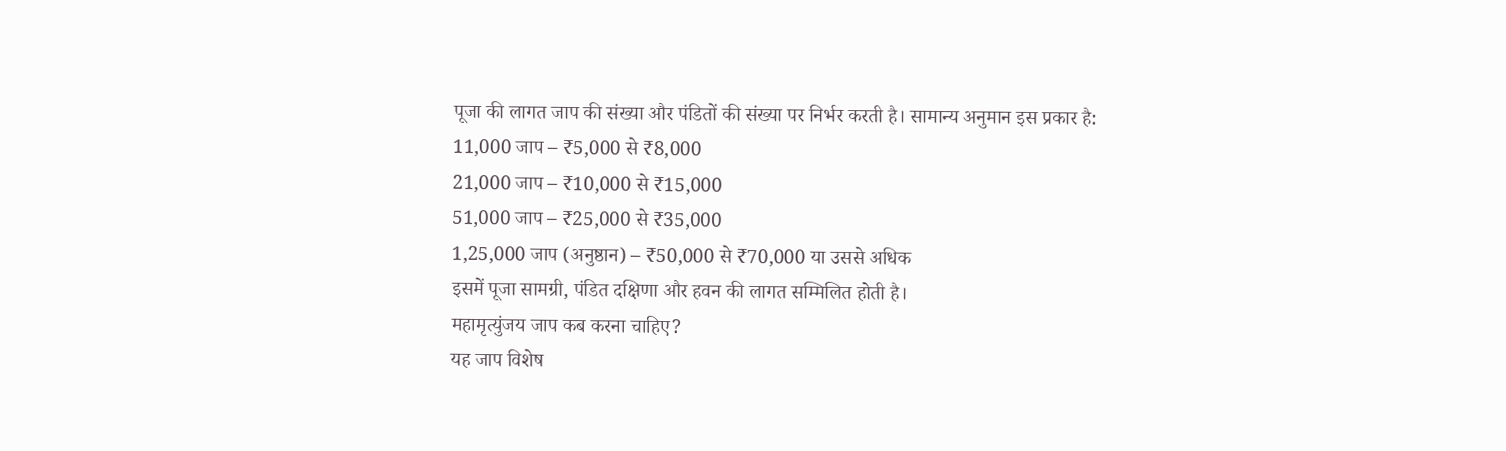पूजा की लागत जाप की संख्या और पंडितों की संख्या पर निर्भर करती है। सामान्य अनुमान इस प्रकार है:
11,000 जाप – ₹5,000 से ₹8,000
21,000 जाप – ₹10,000 से ₹15,000
51,000 जाप – ₹25,000 से ₹35,000
1,25,000 जाप (अनुष्ठान) – ₹50,000 से ₹70,000 या उससे अधिक
इसमें पूजा सामग्री, पंडित दक्षिणा और हवन की लागत सम्मिलित होती है।
महामृत्युंजय जाप कब करना चाहिए?
यह जाप विशेष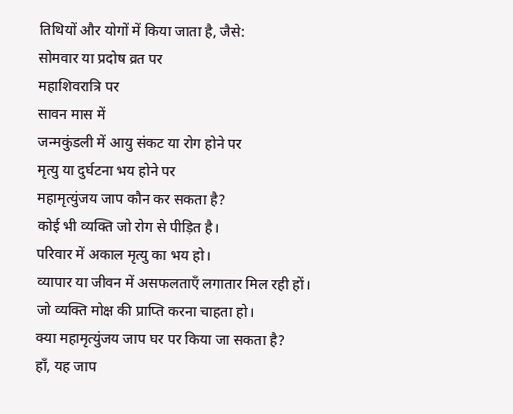तिथियों और योगों में किया जाता है, जैसे:
सोमवार या प्रदोष व्रत पर
महाशिवरात्रि पर
सावन मास में
जन्मकुंडली में आयु संकट या रोग होने पर
मृत्यु या दुर्घटना भय होने पर
महामृत्युंजय जाप कौन कर सकता है?
कोई भी व्यक्ति जो रोग से पीड़ित है।
परिवार में अकाल मृत्यु का भय हो।
व्यापार या जीवन में असफलताएँ लगातार मिल रही हों।
जो व्यक्ति मोक्ष की प्राप्ति करना चाहता हो।
क्या महामृत्युंजय जाप घर पर किया जा सकता है?
हाँ, यह जाप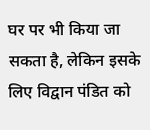घर पर भी किया जा सकता है, लेकिन इसके लिए विद्वान पंडित को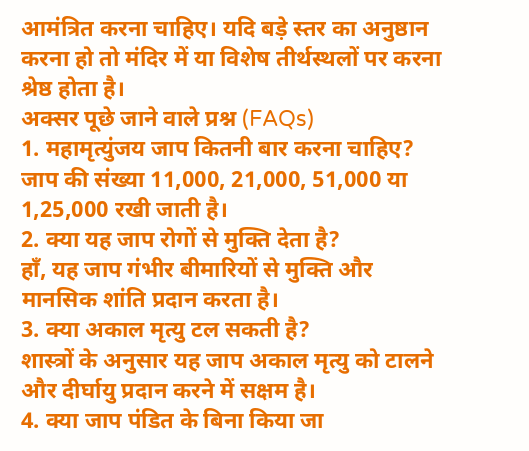आमंत्रित करना चाहिए। यदि बड़े स्तर का अनुष्ठान करना हो तो मंदिर में या विशेष तीर्थस्थलों पर करना श्रेष्ठ होता है।
अक्सर पूछे जाने वाले प्रश्न (FAQs)
1. महामृत्युंजय जाप कितनी बार करना चाहिए?
जाप की संख्या 11,000, 21,000, 51,000 या 1,25,000 रखी जाती है।
2. क्या यह जाप रोगों से मुक्ति देता है?
हाँ, यह जाप गंभीर बीमारियों से मुक्ति और मानसिक शांति प्रदान करता है।
3. क्या अकाल मृत्यु टल सकती है?
शास्त्रों के अनुसार यह जाप अकाल मृत्यु को टालने और दीर्घायु प्रदान करने में सक्षम है।
4. क्या जाप पंडित के बिना किया जा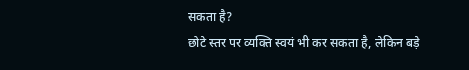सकता है?
छोटे स्तर पर व्यक्ति स्वयं भी कर सकता है, लेकिन बड़े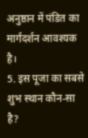अनुष्ठान में पंडित का मार्गदर्शन आवश्यक है।
5. इस पूजा का सबसे शुभ स्थान कौन-सा है?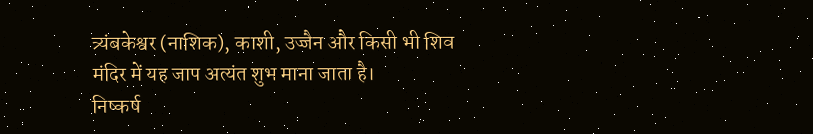त्र्यंबकेश्वर (नाशिक), काशी, उज्जैन और किसी भी शिव मंदिर में यह जाप अत्यंत शुभ माना जाता है।
निष्कर्ष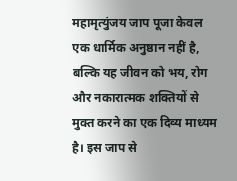महामृत्युंजय जाप पूजा केवल एक धार्मिक अनुष्ठान नहीं है, बल्कि यह जीवन को भय, रोग और नकारात्मक शक्तियों से मुक्त करने का एक दिव्य माध्यम है। इस जाप से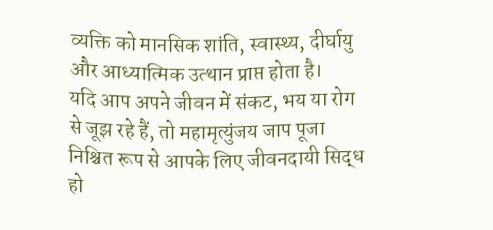व्यक्ति को मानसिक शांति, स्वास्थ्य, दीर्घायु और आध्यात्मिक उत्थान प्राप्त होता है।
यदि आप अपने जीवन में संकट, भय या रोग से जूझ रहे हैं, तो महामृत्युंजय जाप पूजा निश्चित रूप से आपके लिए जीवनदायी सिद्ध हो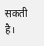सकती है।